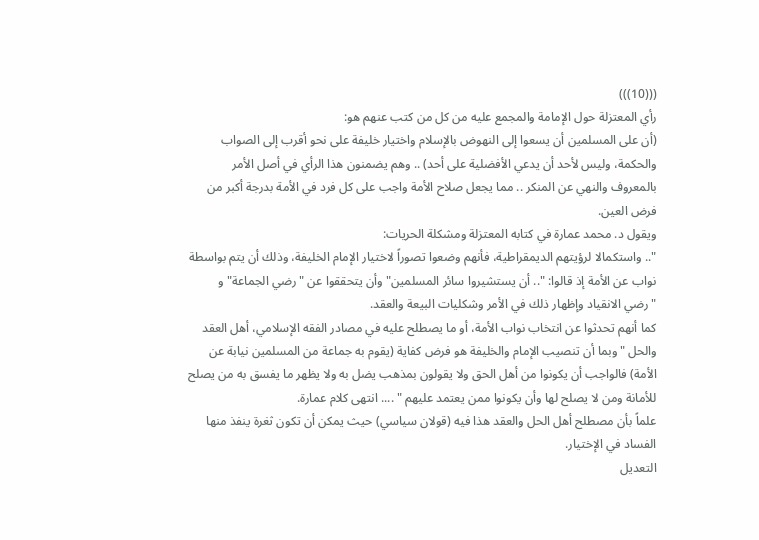(((10)))
رأي المعتزلة حول الإمامة والمجمع عليه من كل من كتب عنهم هو:
(أن على المسلمين أن يسعوا إلى النهوض بالإسلام واختيار خليفة على نحو أقرب إلى الصواب والحكمة، وليس لأحد أن يدعي الأفضلية على أحد) .. وهم يضمنون هذا الرأي في أصل الأمر بالمعروف والنهي عن المنكر .. مما يجعل صلاح الأمة واجب على كل فرد في الأمة بدرجة أكبر من فرض العين.
ويقول د. محمد عمارة في كتابه المعتزلة ومشكلة الحريات:
".. واستكمالا لرؤيتهم الديمقراطية، فأنهم وضعوا تصوراً لاختيار الإمام الخليفة، وذلك أن يتم بواسطة نواب عن الأمة إذ قالوا: ".. أن يستشيروا سائر المسلمين" وأن يتحققوا عن "رضي الجماعة" و "رضي الانقياد وإظهار ذلك في الأمر وشكليات البيعة والعقد.
كما أنهم تحدثوا عن انتخاب نواب الأمة، أو ما يصطلح عليه في مصادر الفقه الإسلامي، أهل العقد والحل "وبما أن تنصيب الإمام والخليفة هو فرض كفاية (يقوم به جماعة من المسلمين نيابة عن الأمة) فالواجب أن يكونوا من أهل الحق ولا يقولون بمذهب يضل به ولا يظهر ما يفسق به من يصلح للأمانة ومن لا يصلح لها وأن يكونوا ممن يعتمد عليهم " .... انتهى كلام عمارة.
علماً بأن مصطلح أهل الحل والعقد هذا فيه (قولان سياسي) حيث يمكن أن تكون ثغرة ينفذ منها الفساد في الإختيار.
التعديل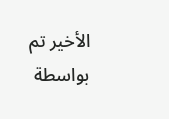الأخير تم بواسطة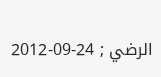الرضي ; 24-09-2012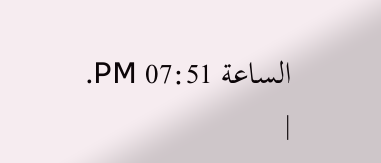الساعة 07:51 PM.
|